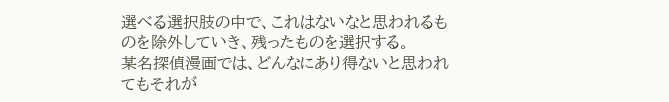選べる選択肢の中で、これはないなと思われるものを除外していき、残ったものを選択する。
某名探偵漫画では、どんなにあり得ないと思われてもそれが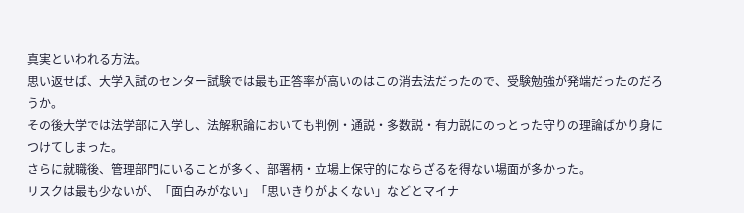真実といわれる方法。
思い返せば、大学入試のセンター試験では最も正答率が高いのはこの消去法だったので、受験勉強が発端だったのだろうか。
その後大学では法学部に入学し、法解釈論においても判例・通説・多数説・有力説にのっとった守りの理論ばかり身につけてしまった。
さらに就職後、管理部門にいることが多く、部署柄・立場上保守的にならざるを得ない場面が多かった。
リスクは最も少ないが、「面白みがない」「思いきりがよくない」などとマイナ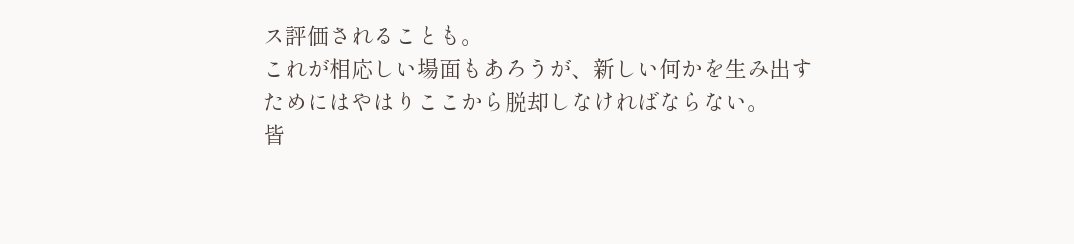ス評価されることも。
これが相応しい場面もあろうが、新しい何かを生み出すためにはやはりここから脱却しなければならない。
皆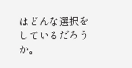はどんな選択をしているだろうか。